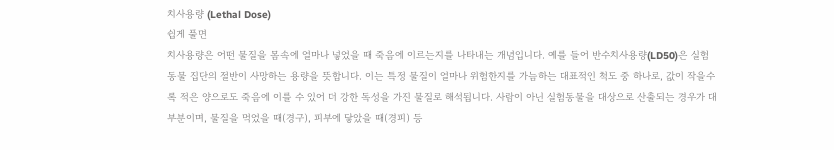치사용량 (Lethal Dose)
쉽게 풀면
치사용량은 어떤 물질을 몸속에 얼마나 넣었을 때 죽음에 이르는지를 나타내는 개념입니다. 예를 들어 반수치사용량(LD50)은 실험동물 집단의 절반이 사망하는 용량을 뜻합니다. 이는 특정 물질이 얼마나 위험한지를 가늠하는 대표적인 척도 중 하나로, 값이 작을수록 적은 양으로도 죽음에 이를 수 있어 더 강한 독성을 가진 물질로 해석됩니다. 사람이 아닌 실험동물을 대상으로 산출되는 경우가 대부분이며, 물질을 먹었을 때(경구), 피부에 닿았을 때(경피) 등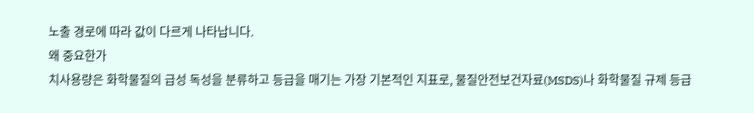노출 경로에 따라 값이 다르게 나타납니다.
왜 중요한가
치사용량은 화학물질의 급성 독성을 분류하고 등급을 매기는 가장 기본적인 지표로, 물질안전보건자료(MSDS)나 화학물질 규제 등급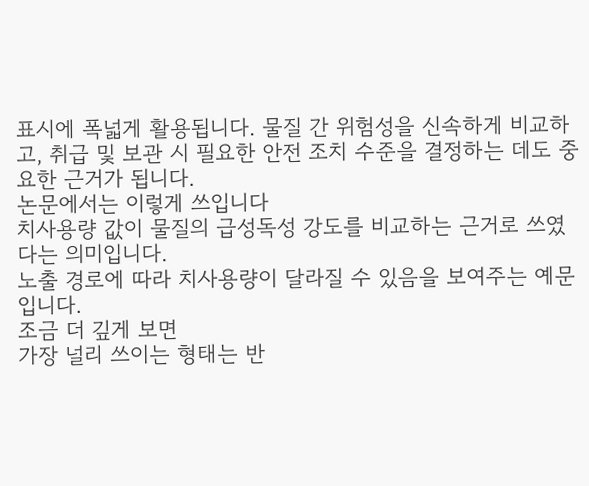표시에 폭넓게 활용됩니다. 물질 간 위험성을 신속하게 비교하고, 취급 및 보관 시 필요한 안전 조치 수준을 결정하는 데도 중요한 근거가 됩니다.
논문에서는 이렇게 쓰입니다
치사용량 값이 물질의 급성독성 강도를 비교하는 근거로 쓰였다는 의미입니다.
노출 경로에 따라 치사용량이 달라질 수 있음을 보여주는 예문입니다.
조금 더 깊게 보면
가장 널리 쓰이는 형태는 반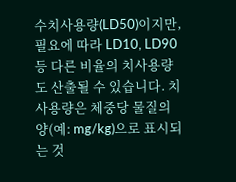수치사용량(LD50)이지만, 필요에 따라 LD10, LD90 등 다른 비율의 치사용량도 산출될 수 있습니다. 치사용량은 체중당 물질의 양(예: mg/kg)으로 표시되는 것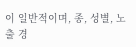이 일반적이며, 종, 성별, 노출 경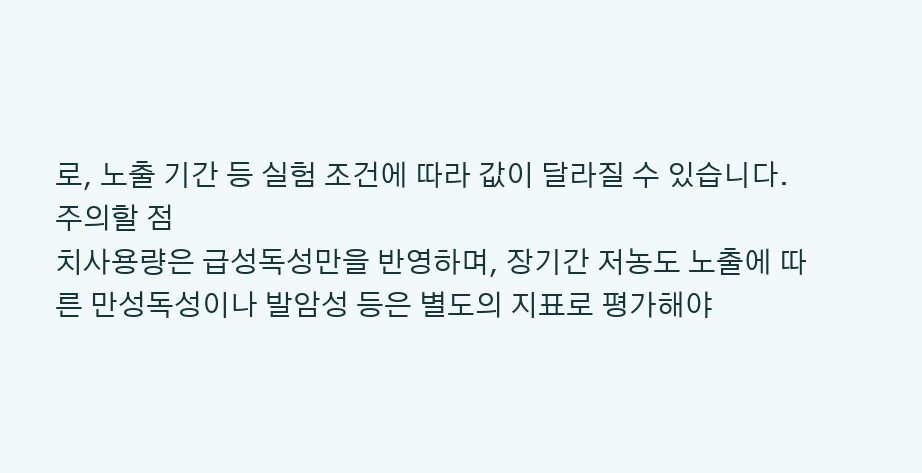로, 노출 기간 등 실험 조건에 따라 값이 달라질 수 있습니다.
주의할 점
치사용량은 급성독성만을 반영하며, 장기간 저농도 노출에 따른 만성독성이나 발암성 등은 별도의 지표로 평가해야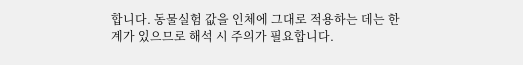합니다. 동물실험 값을 인체에 그대로 적용하는 데는 한계가 있으므로 해석 시 주의가 필요합니다.